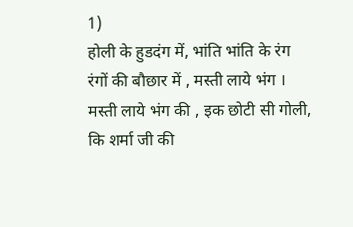1)
होली के हुडदंग में, भांति भांति के रंग
रंगों की बौछार में , मस्ती लाये भंग ।
मस्ती लाये भंग की , इक छोटी सी गोली,
कि शर्मा जी की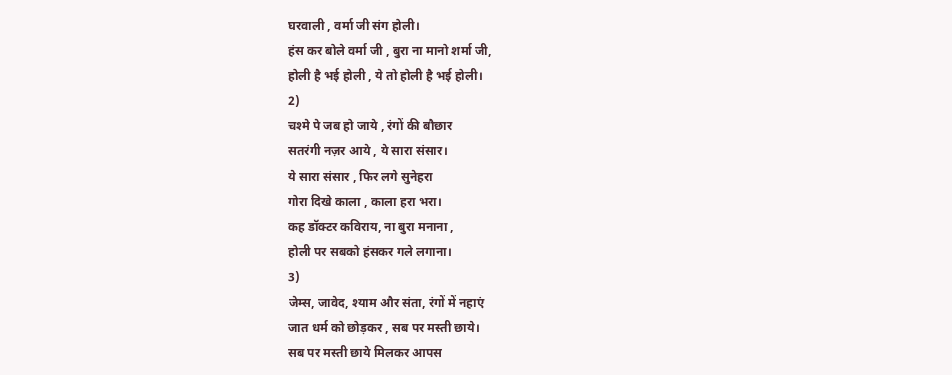घरवाली , वर्मा जी संग होली।
हंस कर बोले वर्मा जी , बुरा ना मानो शर्मा जी,
होली है भई होली , ये तो होली है भई होली।
2)
चश्मे पे जब हो जाये , रंगों की बौछार
सतरंगी नज़र आये , ये सारा संसार।
ये सारा संसार , फिर लगे सुनेहरा
गोरा दिखे काला , काला हरा भरा।
कह डॉक्टर कविराय, ना बुरा मनाना ,
होली पर सबको हंसकर गले लगाना।
3)
जेम्स, जावेद, श्याम और संता, रंगों में नहाएं
जात धर्म को छोड़कर , सब पर मस्ती छाये।
सब पर मस्ती छाये मिलकर आपस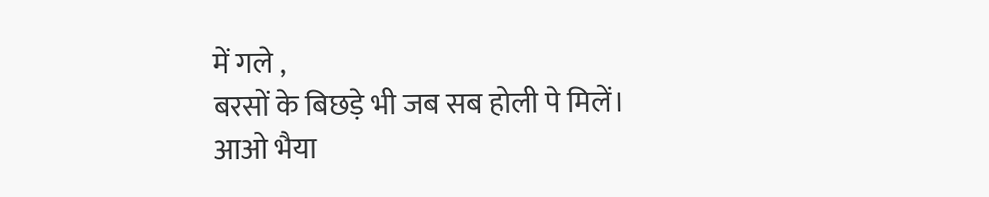में गले ,
बरसों के बिछड़े भी जब सब होली पे मिलें।
आओ भैया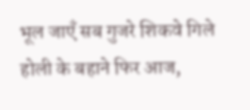भूल जाएँ सब गुजरे शिकवे गिले
होली के बहाने फिर आज,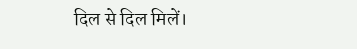दिल से दिल मिलें।